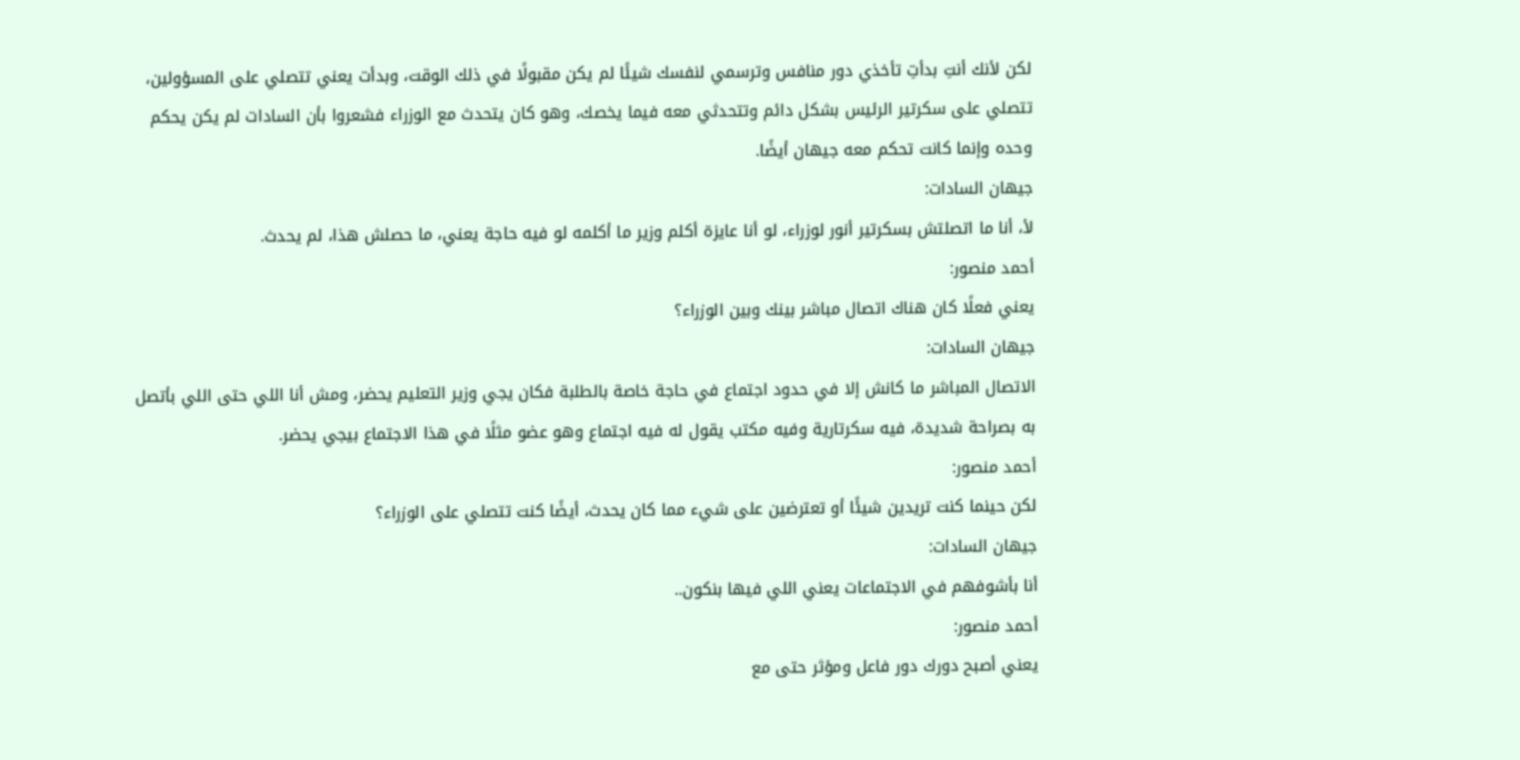لكن لأنك أنتِ بدأتِ تأخذي دور منافس وترسمي لنفسك شيئًا لم يكن مقبولًا في ذلك الوقت، وبدأت يعني تتصلي على المسؤولين، تتصلي على سكرتير الرئيس بشكل دائم وتتحدثي معه فيما يخصك، وهو كان يتحدث مع الوزراء فشعروا بأن السادات لم يكن يحكم وحده وإنما كانت تحكم معه جيهان أيضًا.
جيهان السادات:
لأ، أنا ما اتصلتش بسكرتير أنور لوزراء، لو أنا عايزة أكلم وزير ما أكلمه لو فيه حاجة يعني، ما حصلش هذا، لم يحدث.
أحمد منصور:
يعني فعلًا كان هناك اتصال مباشر بينك وبين الوزراء؟
جيهان السادات:
الاتصال المباشر ما كانش إلا في حدود اجتماع في حاجة خاصة بالطلبة فكان يجي وزير التعليم يحضر، ومش أنا اللي حتى اللي بأتصل به بصراحة شديدة، فيه سكرتارية وفيه مكتب يقول له فيه اجتماع وهو عضو مثلًا في هذا الاجتماع بيجي يحضر.
أحمد منصور:
لكن حينما كنت تريدين شيئًا أو تعترضين على شيء مما كان يحدث، أيضًا كنت تتصلي على الوزراء؟
جيهان السادات:
أنا بأشوفهم في الاجتماعات يعني اللي فيها بنكون..
أحمد منصور:
يعني أصبح دورك دور فاعل ومؤثر حتى مع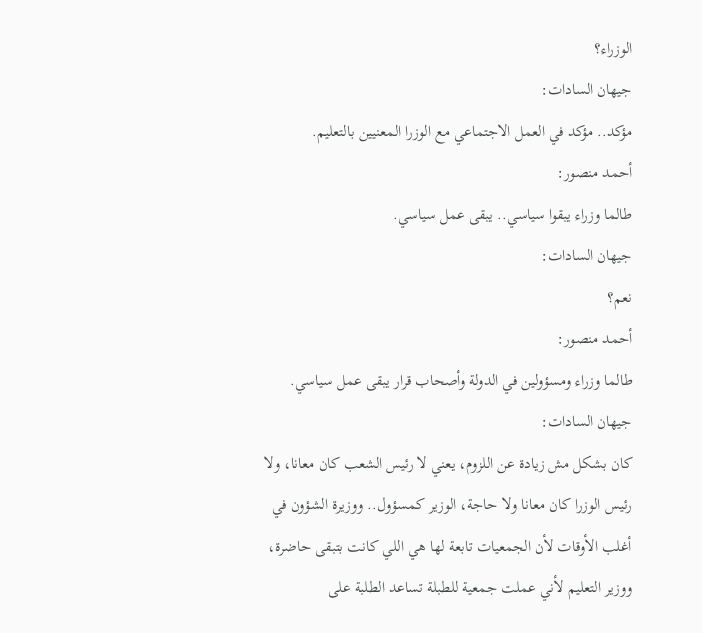الوزراء؟
جيهان السادات:
مؤكد.. مؤكد في العمل الاجتماعي مع الوزرا المعنيين بالتعليم.
أحمد منصور:
طالما وزراء يبقوا سياسي.. يبقى عمل سياسي.
جيهان السادات:
نعم؟
أحمد منصور:
طالما وزراء ومسؤولين في الدولة وأصحاب قرار يبقى عمل سياسي.
جيهان السادات:
كان بشكل مش زيادة عن اللزوم، يعني لا رئيس الشعب كان معانا، ولا رئيس الوزرا كان معانا ولا حاجة، الوزير كمسؤول.. ووزيرة الشؤون في أغلب الأوقات لأن الجمعيات تابعة لها هي اللي كانت بتبقى حاضرة، ووزير التعليم لأني عملت جمعية للطبلة تساعد الطلبة على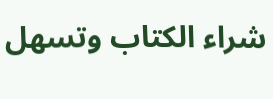شراء الكتاب وتسهل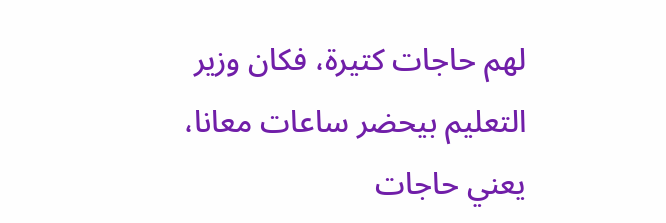لهم حاجات كتيرة، فكان وزير التعليم بيحضر ساعات معانا، يعني حاجات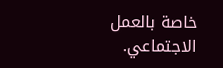خاصة بالعمل الاجتماعي.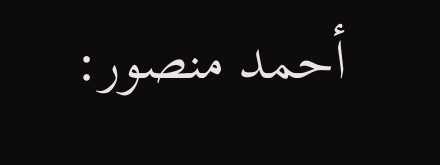أحمد منصور: